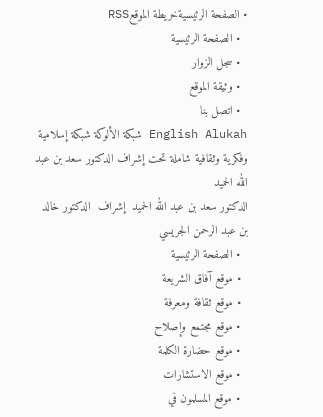• الصفحة الرئيسيةخريطة الموقعRSS
  • الصفحة الرئيسية
  • سجل الزوار
  • وثيقة الموقع
  • اتصل بنا
English Alukah شبكة الألوكة شبكة إسلامية وفكرية وثقافية شاملة تحت إشراف الدكتور سعد بن عبد الله الحميد
الدكتور سعد بن عبد الله الحميد  إشراف  الدكتور خالد بن عبد الرحمن الجريسي
  • الصفحة الرئيسية
  • موقع آفاق الشريعة
  • موقع ثقافة ومعرفة
  • موقع مجتمع وإصلاح
  • موقع حضارة الكلمة
  • موقع الاستشارات
  • موقع المسلمون في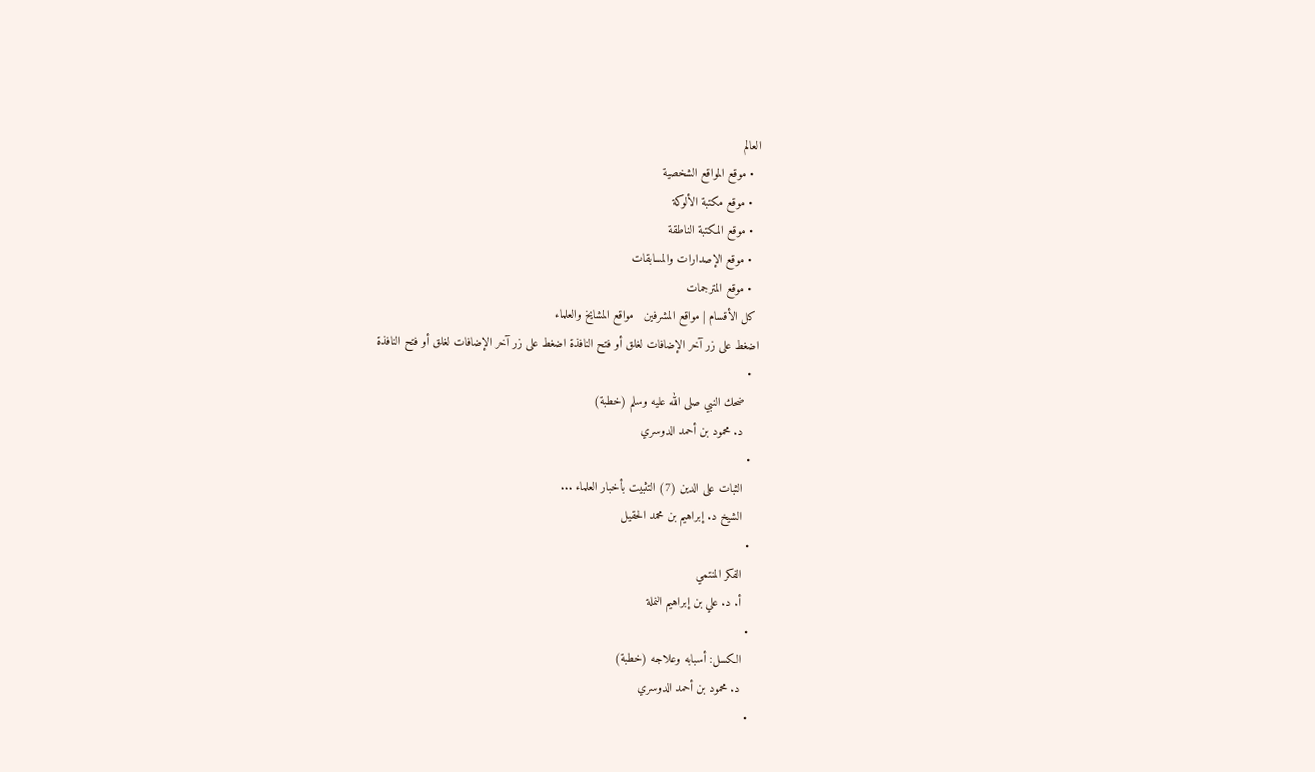العالم
  • موقع المواقع الشخصية
  • موقع مكتبة الألوكة
  • موقع المكتبة الناطقة
  • موقع الإصدارات والمسابقات
  • موقع المترجمات
 كل الأقسام | مواقع المشرفين   مواقع المشايخ والعلماء
اضغط على زر آخر الإضافات لغلق أو فتح النافذة اضغط على زر آخر الإضافات لغلق أو فتح النافذة
  •
    ضحك النبي صلى الله عليه وسلم (خطبة)
    د. محمود بن أحمد الدوسري
  •
    الثبات على الدين (7) التثبيت بأخبار العلماء ...
    الشيخ د. إبراهيم بن محمد الحقيل
  •
    الفكر المنتمي
    أ. د. علي بن إبراهيم النملة
  •
    الكسل: أسبابه وعلاجه (خطبة)
    د. محمود بن أحمد الدوسري
  •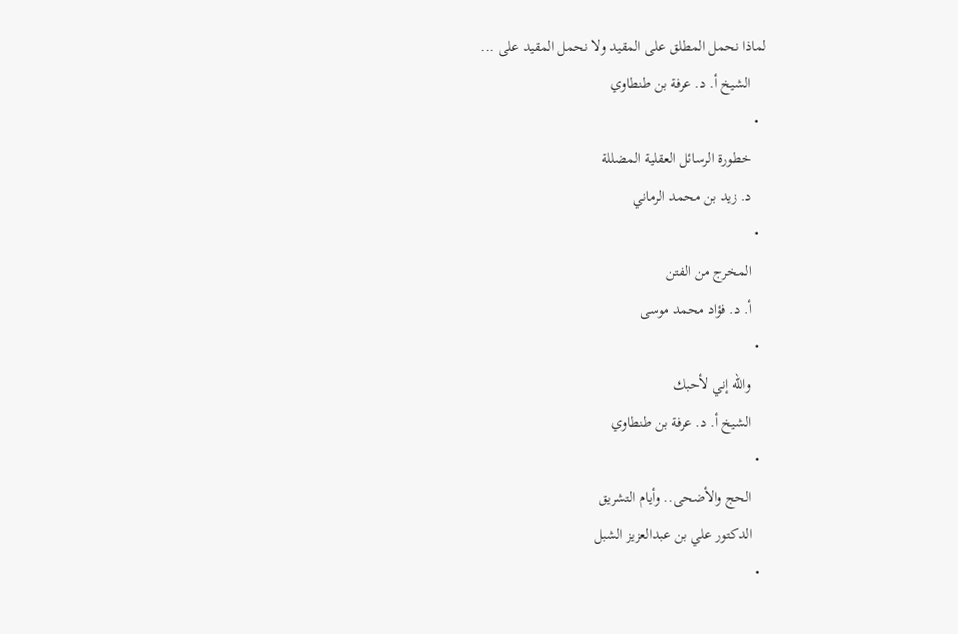لماذا نحمل المطلق على المقيد ولا نحمل المقيد على ...
    الشيخ أ. د. عرفة بن طنطاوي
  •
    خطورة الرسائل العقلية المضللة
    د. زيد بن محمد الرماني
  •
    المخرج من الفتن
    أ. د. فؤاد محمد موسى
  •
    والله إني لأحبك
    الشيخ أ. د. عرفة بن طنطاوي
  •
    الحج والأضحى.. وأيام التشريق
    الدكتور علي بن عبدالعزيز الشبل
  •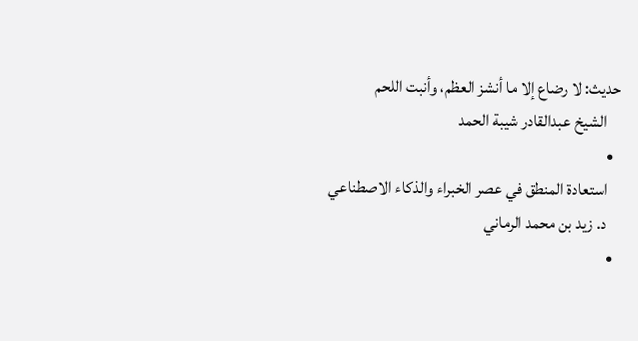حديث: لا رضاع إلا ما أنشز العظم، وأنبت اللحم
    الشيخ عبدالقادر شيبة الحمد
  •
    استعادة المنطق في عصر الخبراء والذكاء الاصطناعي
    د. زيد بن محمد الرماني
  •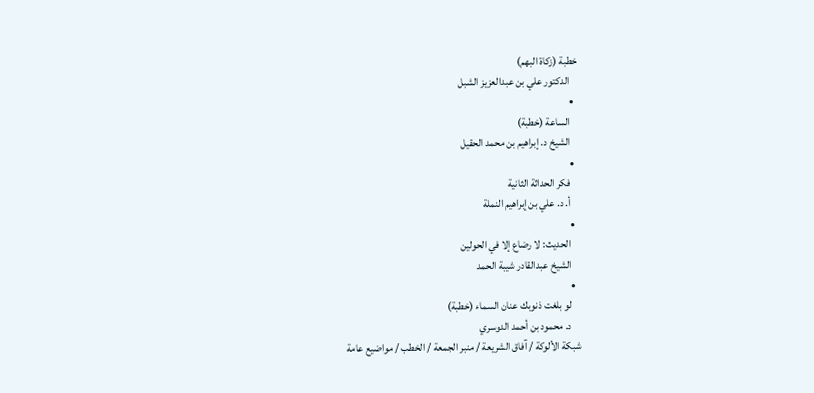خطبة (زكاة البهم)
    الدكتور علي بن عبدالعزيز الشبل
  •
    الساعة (خطبة)
    الشيخ د. إبراهيم بن محمد الحقيل
  •
    فكر الحداثة الثانية
    أ. د. علي بن إبراهيم النملة
  •
    الحديث: لا رضاع إلا في الحولين
    الشيخ عبدالقادر شيبة الحمد
  •
    لو بلغت ذنوبك عنان السماء (خطبة)
    د. محمود بن أحمد الدوسري
شبكة الألوكة / آفاق الشريعة / منبر الجمعة / الخطب / مواضيع عامة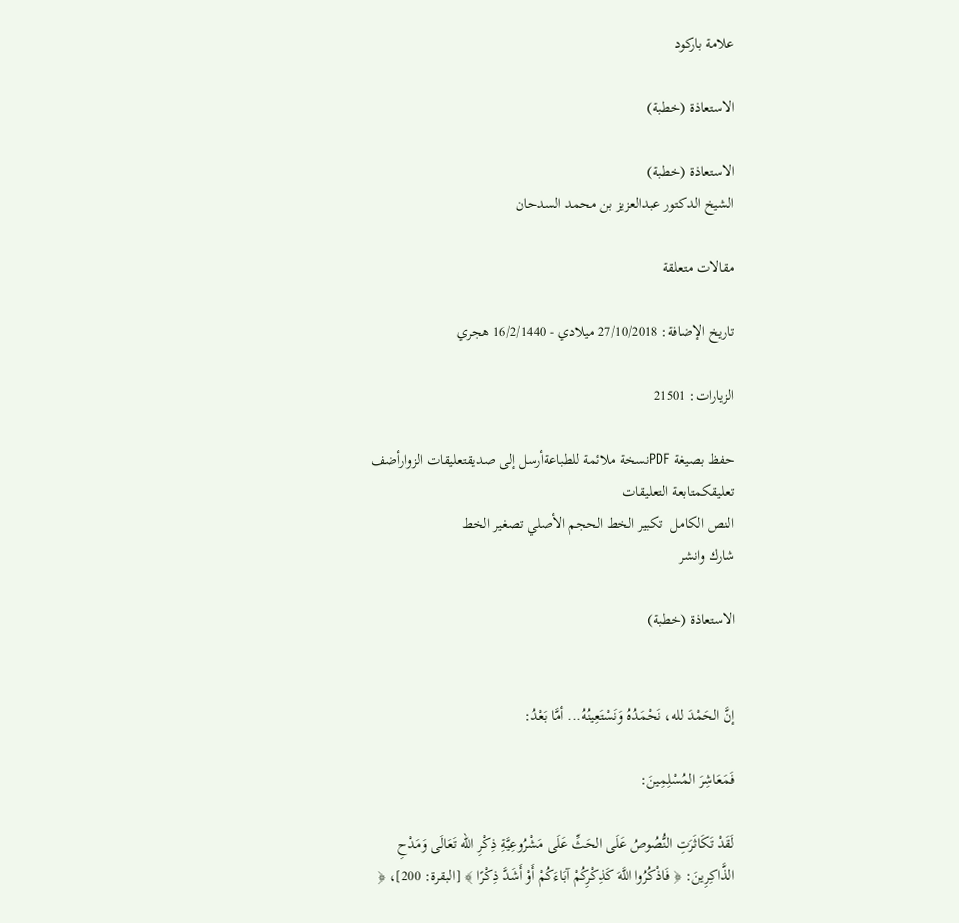علامة باركود

الاستعاذة (خطبة)

الاستعاذة (خطبة)
الشيخ الدكتور عبدالعزيز بن محمد السدحان

مقالات متعلقة

تاريخ الإضافة: 27/10/2018 ميلادي - 16/2/1440 هجري

الزيارات: 21501

حفظ بصيغة PDFنسخة ملائمة للطباعةأرسل إلى صديقتعليقات الزوارأضف تعليقكمتابعة التعليقات
النص الكامل  تكبير الخط الحجم الأصلي تصغير الخط
شارك وانشر

الاستعاذة (خطبة)


إنَّ الحَمْدَ لله، نَحْمَدُهُ وَنَسْتَعِينُهُ... أمَّا بَعْدُ:

فَمَعَاشِرَ المُسْلِمِينَ:

لَقَدْ تَكَاثَرَتِ النُّصُوصُ عَلَى الحَثِّ عَلَى مَشْرُوعِيَّةِ ذِكْرِ الله تَعَالَى وَمَدْحِ الذَّاكِرِينَ: ﴿ فَاذْكُرُوا اللَّهَ كَذِكْرِكُمْ آبَاءَكُمْ أَوْ أَشَدَّ ذِكْرًا ﴾ [البقرة: 200]، ﴿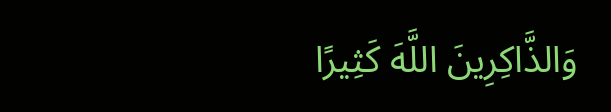وَالذَّاكِرِينَ اللَّهَ كَثِيرًا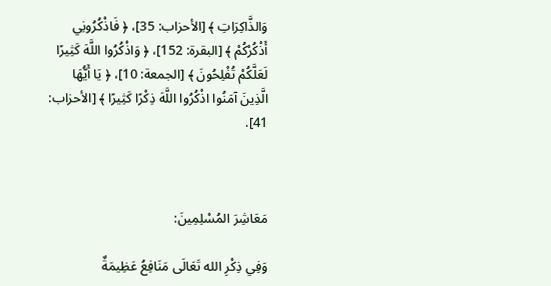وَالذَّاكِرَاتِ ﴾ [الأحزاب: 35]، ﴿ فَاذْكُرُونِي أَذْكُرْكُمْ ﴾ [البقرة: 152]، ﴿ وَاذْكُرُوا اللَّهَ كَثِيرًا لَعَلَّكُمْ تُفْلِحُونَ ﴾ [الجمعة: 10]، ﴿ يَا أَيُّهَا الَّذِينَ آمَنُوا اذْكُرُوا اللَّهَ ذِكْرًا كَثِيرًا ﴾ [الأحزاب: 41].



مَعَاشِرَ المُسْلِمِينَ:

وَفِي ذِكْرِ الله تَعَالَى مَنَافِعُ عَظِيمَةٌ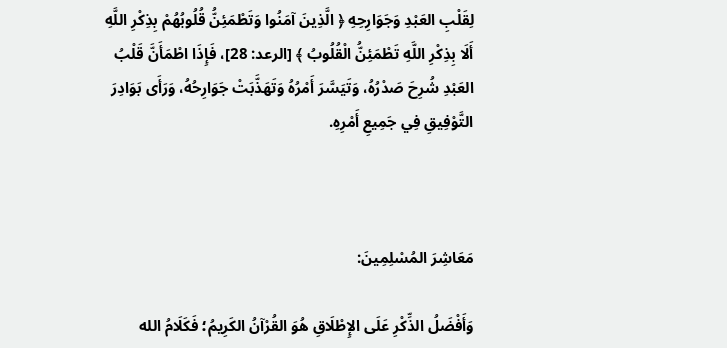لِقَلْبِ العَبْدِ وَجَوَارِحِهِ ﴿ الَّذِينَ آمَنُوا وَتَطْمَئِنُّ قُلُوبُهُمْ بِذِكْرِ اللَّهِ أَلَا بِذِكْرِ اللَّهِ تَطْمَئِنُّ الْقُلُوبُ ﴾ [الرعد: 28]، فَإِذَا اطْمَأَنَّ قَلْبُ العَبْدِ شُرِحَ صَدْرُهُ، وَتَيَسَّرَ أَمْرُهُ وَتَهَذَّبَتْ جَوَارِحُهُ، وَرَأَى بَوَادِرَ التَّوْفِيقِ فِي جَمِيعِ أَمْرِهِ.



مَعَاشِرَ المُسْلِمِينَ:

وَأَفْضَلُ الذِّكْرِ عَلَى الإِطْلَاقِ هُوَ القُرْآنُ الكَرِيمُ؛ فَكَلَامُ الله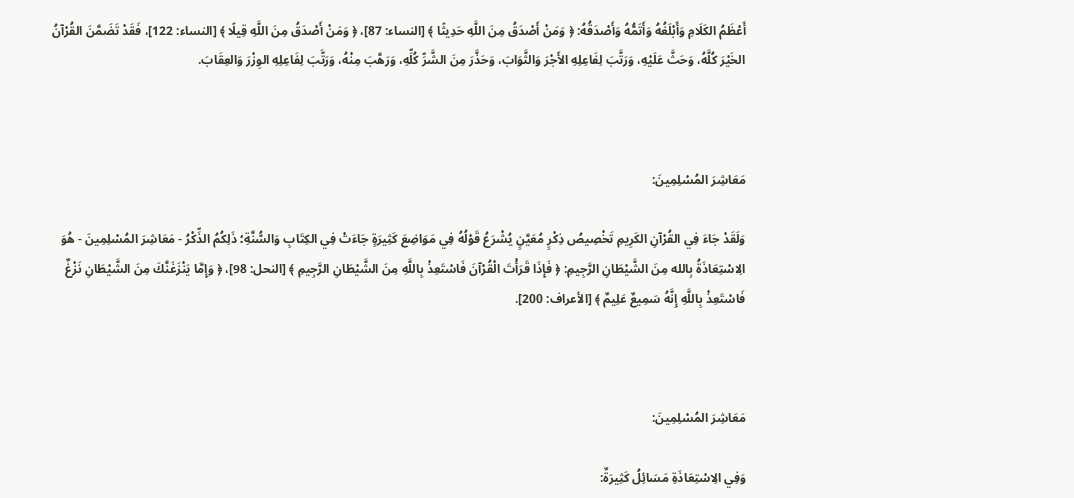أَعْظَمُ الكَلَامِ وَأَبْلَغُهُ وَأَتَمُّهُ وَأَصْدَقُهُ: ﴿ وَمَنْ أَصْدَقُ مِنَ اللَّهِ حَدِيثًا ﴾ [النساء: 87]، ﴿ وَمَنْ أَصْدَقُ مِنَ اللَّهِ قِيلًا ﴾ [النساء: 122]، فَقَدْ تَضَمَّنَ القُرْآنُ الخَيْرَ كُلَّهُ، وَحَثَّ عَلَيْهِ، وَرَتَّبَ لِفَاعِلِهِ الأَجْرَ وَالثَّوَابَ، وَحَذَّرَ مِنَ الشَّرِّ كُلِّهِ، وَرَهَّبَ مِنْهُ، وَرَتَّبَ لِفَاعِلِهِ الوِزْرَ وَالعِقَابَ.



مَعَاشِرَ المُسْلِمِينَ:

وَلَقَدْ جَاءَ فِي القُرْآنِ الكَرِيمِ تَخْصِيصُ ذِكْرٍ مُعَيَّنٍ يُشْرَعُ قَوْلُهُ فِي مَوَاضِعَ كَثِيرَةٍ جَاءَتْ فِي الكِتَابِ وَالسُّنَّةِ؛ ذَلِكُمُ الذِّكْرُ - مَعَاشِرَ المُسْلِمِينَ - هُوَ الِاسْتِعَاذَةُ بِالله مِنَ الشَّيْطَانِ الرَّجِيمِ: ﴿ فَإِذَا قَرَأْتَ الْقُرْآنَ فَاسْتَعِذْ بِاللَّهِ مِنَ الشَّيْطَانِ الرَّجِيمِ ﴾ [النحل: 98]، ﴿ وَإِمَّا يَنْزَغَنَّكَ مِنَ الشَّيْطَانِ نَزْغٌ فَاسْتَعِذْ بِاللَّهِ إِنَّهُ سَمِيعٌ عَلِيمٌ ﴾ [الأعراف: 200].



مَعَاشِرَ المُسْلِمِينَ:

وَفِي الِاسْتِعَاذَةِ مَسَائِلُ كَثِيرَةٌ: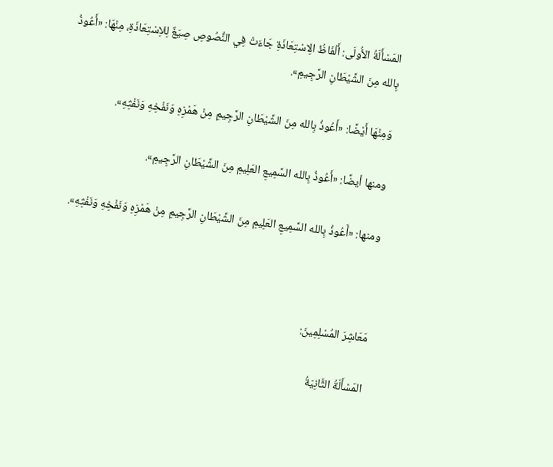المَسْأَلَةُ الأُولَى: أَلْفَاظُ الِاسْتِعَاذَةِ جَاءَتْ فِي النُّصُوصِ صِيَغٌ لِلاِسْتِعَاذَةِ، مِنْهَا: «أَعُوذُ بِالله مِنَ الشَّيْطَانِ الرَّجِيمِ».

وَمِنْهَا أَيْضًا: «أَعُوذُ بِالله مِنَ الشَّيْطَانِ الرَّجِيمِ مِنْ هَمْزِهِ وَنَفْخِهِ وَنَفْثِهِ».

ومنها أيضًا: «أَعُوذُ بِالله السَّمِيعِ العَلِيمِ مِنَ الشَّيْطَانِ الرَّجِيمِ».

ومنها: «أَعُوذُ بِالله السَّمِيعِ العَلِيمِ مِنَ الشَّيْطَانِ الرَّجِيمِ مِنْ هَمْزِهِ وَنَفْخِهِ وَنَفْثِهِ».



مَعَاشِرَ المُسْلِمِينَ:

المَسْأَلَةُ الثَّانِيَةُ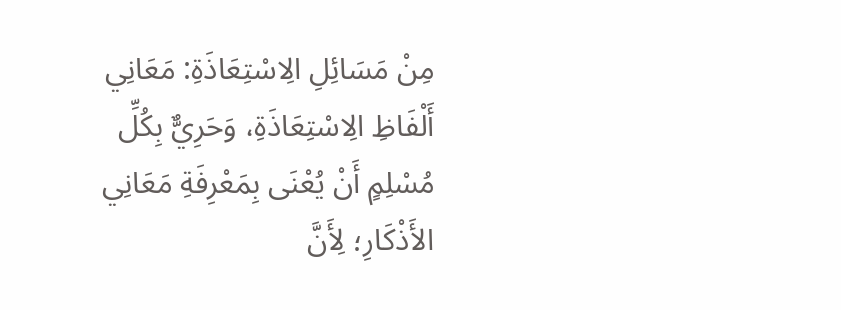مِنْ مَسَائِلِ الِاسْتِعَاذَةِ: مَعَانِي أَلْفَاظِ الِاسْتِعَاذَةِ، وَحَرِيٌّ بِكُلِّ مُسْلِمٍ أَنْ يُعْنَى بِمَعْرِفَةِ مَعَانِي الأَذْكَارِ؛ لِأَنَّ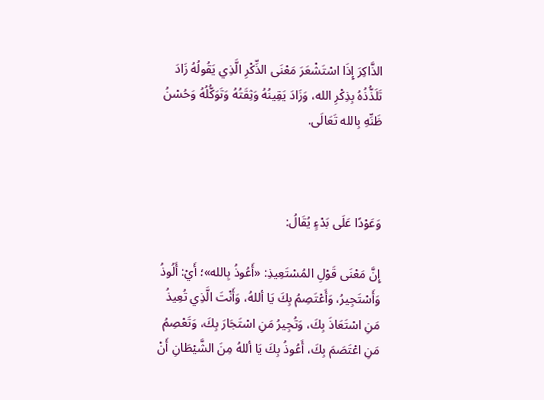الذَّاكِرَ إِذَا اسْتَشْعَرَ مَعْنَى الذِّكْرِ الَّذِي يَقُولُهُ زَادَ تَلَذُّذُهُ بِذِكْرِ الله، وَزَادَ يَقِينُهُ وَثِقَتُهُ وَتَوَكُّلُهُ وَحُسْنُ ظَنِّهِ بِالله تَعَالَى.



وَعَوْدًا عَلَى بَدْءٍ يُقَالُ:

إِنَّ مَعْنَى قَوْلِ المُسْتَعِيذِ: «أَعُوذُ بِالله»؛ أَيْ: أَلُوذُ وَأَسْتَجِيرُ، وَأَعْتَصِمُ بِكَ يَا أللهُ، وَأَنْتَ الَّذِي تُعِيذُ مَنِ اسْتَعَاذَ بِكَ، وَتُجِيرُ مَنِ اسْتَجَارَ بِكَ، وَتَعْصِمُ مَنِ اعْتَصَمَ بِكَ، أَعُوذُ بِكَ يَا أللهُ مِنَ الشَّيْطَانِ أَنْ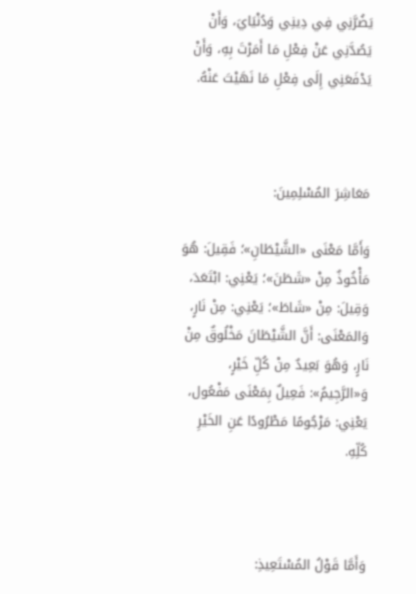يَضُرَّنِي فِي دِينِي وَدُنْيَايَ، وَأَنْ يَصُدَّنِي عَنْ فِعْلِ مَا أَمَرْتَ بِهِ، وَأَنْ يَدْفَعَنِي إِلَى فِعْلِ مَا نَهَيْتَ عَنْهُ.



مَعَاشِرَ المُسْلِمِينَ:

وَأَمَّا مَعْنَى «الشَّيْطَانِ»؛ فَقِيلَ: هُوَ مَأْخُوذٌ مِنْ «شَطَنَ»؛ يَعْنِي: ابْتَعَدَ، وَقِيلَ: مِنْ «شَاطَ»؛ يَعْنِي: مِنْ نَارٍ، وَالمَعْنَى: أَنَّ الشَّيْطَانَ مَخْلُوقٌ مِنْ نَارٍ، وَهُوَ بَعِيدٌ مِنْ كُلِّ خَيْرٍ، وَ«الرَّجِيمُ»: فَعِيلٌ بِمَعْنَى مَفْعُول، يَعْنِي: مَرْجُومًا مَطْرُودًا عَنِ الخَيْرِ كُلِّهِ.



وَأَمَّا قَوْلُ المُسْتَعِيذِ: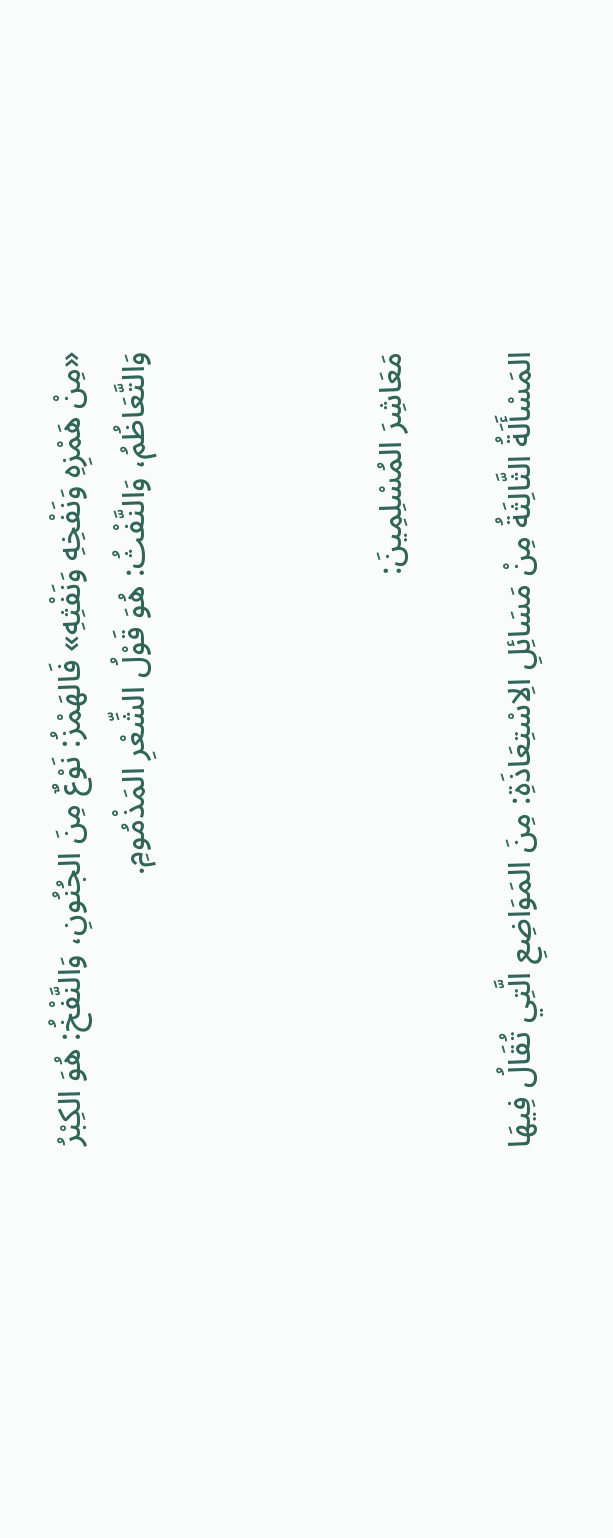«مِنْ هَمْزِهِ وَنَفْخِهِ وَنَفْثِهِ» فَالهَمْزُ: نَوْعٌ مِنَ الجُنُونِ، وَالنَّفْخُ: هُوَ الكِبْرُ وَالتَّعَاظُمُ، وَالنَّفْثُ: هُوَ قَوْلُ الشِّعْرِ المَذْمُومِ.



مَعَاشِرَ المُسْلِمِينَ:

المَسْأَلَةُ الثَّالِثَةُ مِنْ مَسَائِلِ الِاسْتِعَاذَةِ: مِنَ المَوَاضِعِ الَّتِي تُقَالُ فِيهَا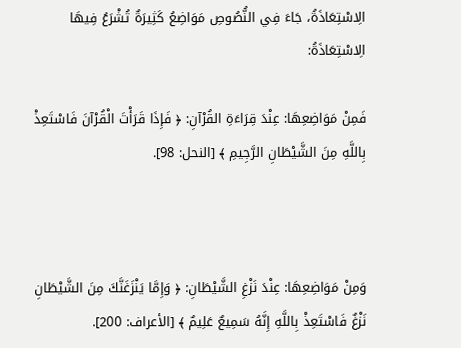الِاسْتِعَاذَةُ، جَاءَ فِي النُّصُوصِ مَوَاضِعُ كَثِيرَةٌ تُشْرَعُ فِيهَا الِاسْتِعَاذَةُ:

فَمِنْ مَوَاضِعِهَا: عِنْدَ قِرَاءَةِ القُرْآنِ: ﴿ فَإِذَا قَرَأْتَ الْقُرْآنَ فَاسْتَعِذْ بِاللَّهِ مِنَ الشَّيْطَانِ الرَّجِيمِ ﴾ [النحل: 98].



وَمِنْ مَوَاضِعِهَا: عِنْدَ نَزْغِ الشَّيْطَانِ: ﴿ وَإِمَّا يَنْزَغَنَّكَ مِنَ الشَّيْطَانِ نَزْغٌ فَاسْتَعِذْ بِاللَّهِ إِنَّهُ سَمِيعٌ عَلِيمٌ ﴾ [الأعراف: 200].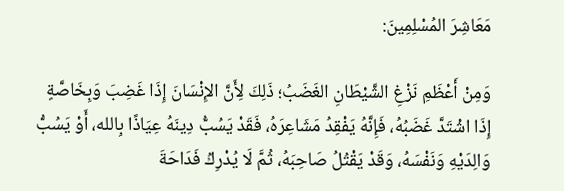مَعَاشِرَ المُسْلِمِينَ:

وَمِنْ أَعْظَمِ نَزْغِ الشَّيْطَانِ الغَضَبُ؛ ذَلِكَ لِأَنَّ الإِنْسَانَ إِذَا غَضِبَ وَبِخَاصَّةٍ إِذَا اشْتَدَّ غَضَبُهُ، فَإِنَّهُ يَفْقِدُ مَشَاعِرَهُ، فَقَدْ يَسُبُّ دِينَهُ عِيَاذًا بِالله، أَوْ يَسُبُّ وَالِدَيْهِ وَنَفْسَهُ، وَقَدْ يَقْتُلُ صَاحِبَهُ، ثُمَّ لَا يُدْرِكُ فَدَاحَةَ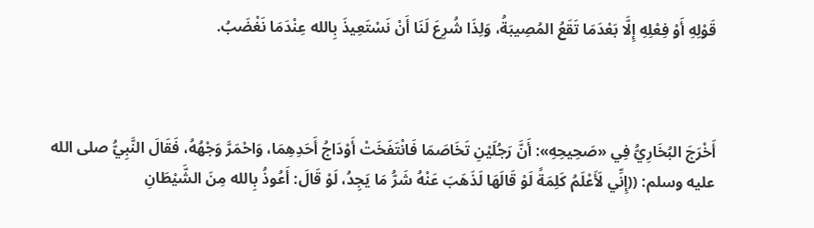قَوْلِهِ أَوْ فِعْلِهِ إِلَّا بَعْدَمَا تَقَعُ المُصِيبَةُ، وَلِذَا شُرِعَ لَنَا أَنْ نَسْتَعِيذَ بِالله عِنْدَمَا نَغْضَبُ.



أَخْرَجَ البُخَارِيُّ فِي «صَحِيحِهِ»: أَنَّ رَجُلَيْنِ تَخَاصَمَا فَانْتَفَخَتْ أَوْدَاجُ أَحَدِهِمَا، وَاحْمَرَّ وَجْهُهُ، فَقَالَ النَّبِيُّ صلى الله عليه وسلم: ((إِنِّي لَأَعْلَمُ كَلِمَةً لَوْ قَالَهَا لَذَهَبَ عَنْهُ شَرُّ مَا يَجِدُ، لَوْ قَالَ: أَعُوذُ بِالله مِنَ الشَّيْطَانِ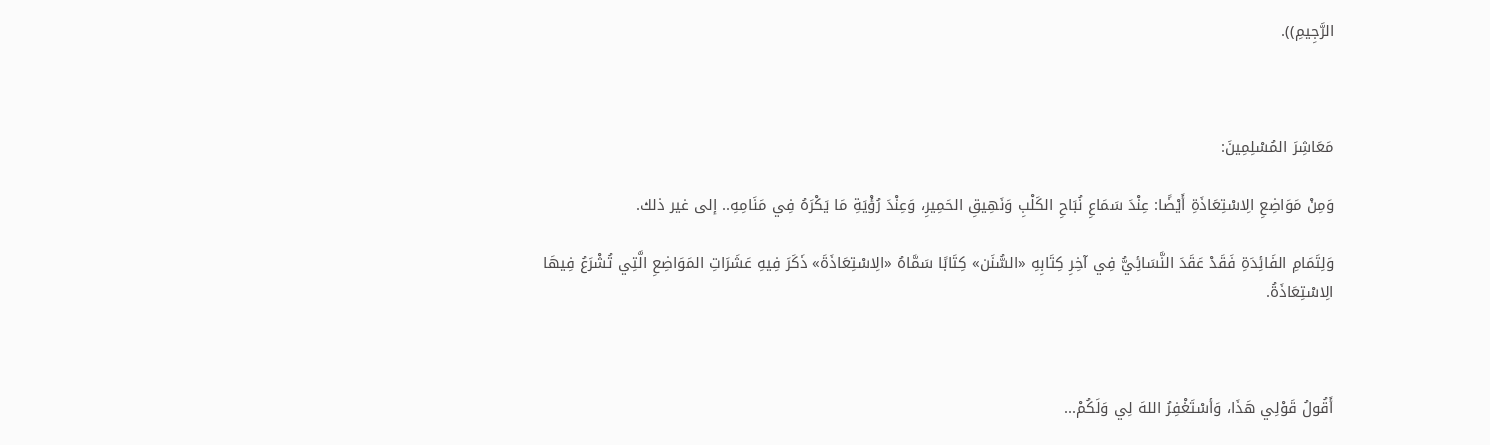الرَّجِيمِ)).



مَعَاشِرَ المُسْلِمِينَ:

وَمِنْ مَوَاضِعِ الِاسْتِعَاذَةِ أَيْضًا: عِنْدَ سَمَاعِ نُبَاحِ الكَلْبِ وَنَهِيقِ الحَمِيرِ، وَعِنْدَ رُؤْيَةِ مَا يَكْرَهُ فِي مَنَامِهِ.. إلى غير ذلك.

وَلِتَمَامِ الفَائِدَةِ فَقَدْ عَقَدَ النَّسَائِيُّ فِي آخِرِ كِتَابِهِ «السُّنَن» كِتَابًا سَمَّاهُ «الِاسْتِعَاذَةَ» ذَكَرَ فِيهِ عَشَرَاتِ المَوَاضِعِ الَّتِي تُشْرَعُ فِيهَا الِاسْتِعَاذَةُ.



أَقُولُ قَوْلِي هَذَا، وَأسْتَغْفِرُ اللهَ لِي وَلَكُمْ...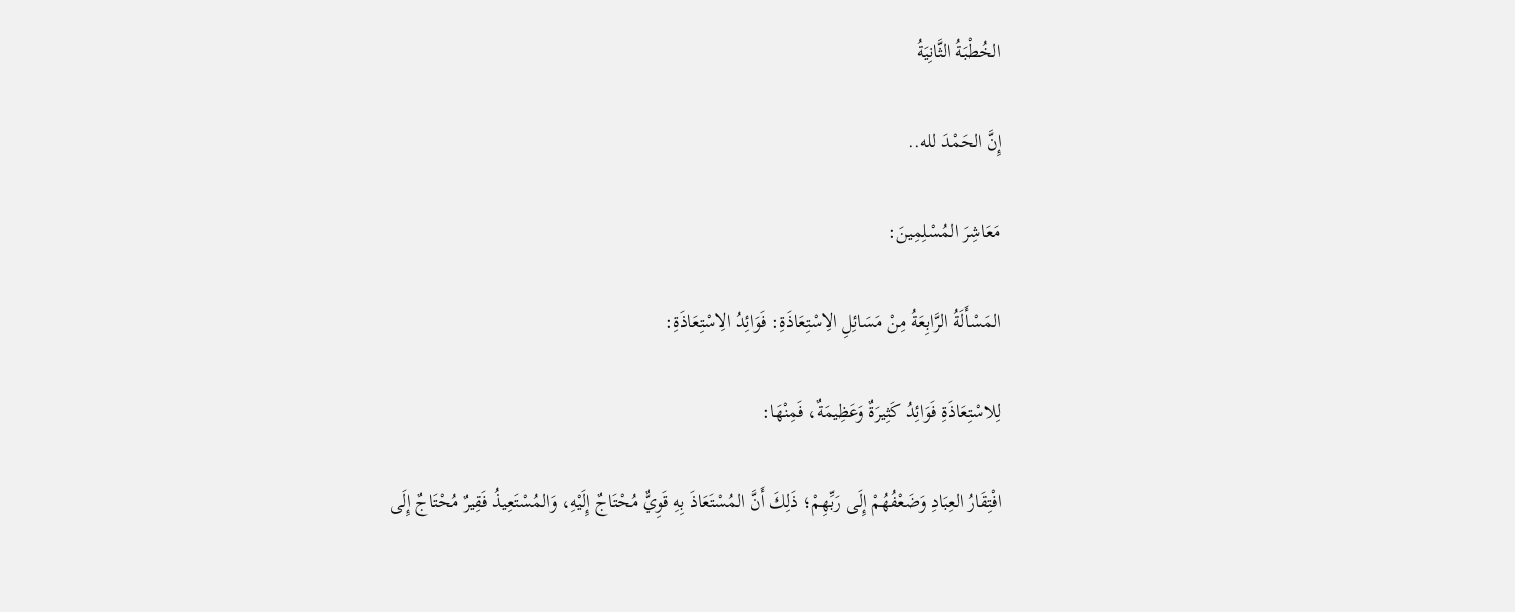الخُطْبَةُ الثَّانِيَةُ

إِنَّ الحَمْدَ لله..

مَعَاشِرَ المُسْلِمِينَ:

المَسْأَلَةُ الرَّابِعَةُ مِنْ مَسَائِلِ الِاسْتِعَاذَةِ: فَوَائِدُ الِاسْتِعَاذَةِ:

لِلاسْتِعَاذَةِ فَوَائِدُ كَثِيرَةٌ وَعَظِيمَةٌ، فَمِنْهَا:

افْتِقَارُ العِبَادِ وَضَعْفُهُمْ إِلَى رَبِّهِمْ؛ ذَلِكَ أَنَّ المُسْتَعَاذَ بِهِ قَوِيٌّ مُحْتَاجٌ إِلَيْهِ، وَالمُسْتَعِيذُ فَقِيرٌ مُحْتَاجٌ إِلَى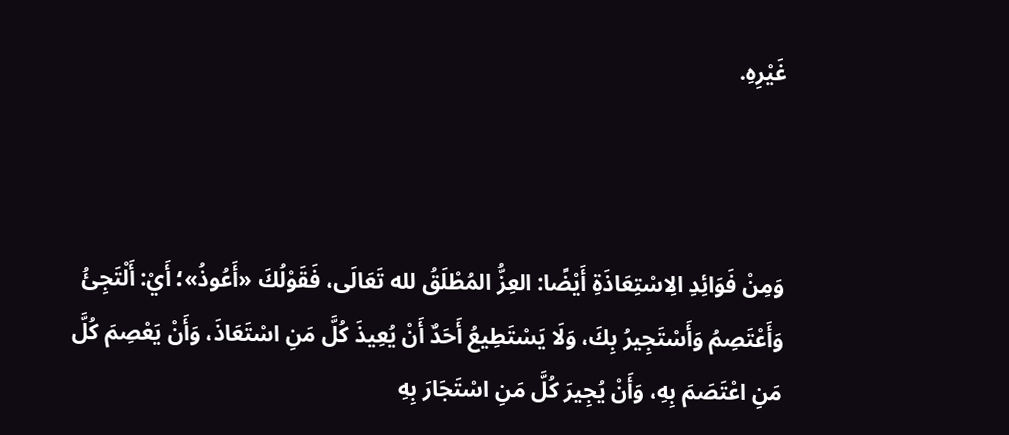غَيْرِهِ.



وَمِنْ فَوَائِدِ الِاسْتِعَاذَةِ أَيْضًا: العِزُّ المُطْلَقُ لله تَعَالَى، فَقَوْلُكَ «أَعُوذُ»؛ أَيْ: أَلْتَجِئُ وَأَعْتَصِمُ وَأَسْتَجِيرُ بِكَ، وَلَا يَسْتَطِيعُ أَحَدٌ أَنْ يُعِيذَ كُلَّ مَنِ اسْتَعَاذَ، وَأَنْ يَعْصِمَ كُلَّ مَنِ اعْتَصَمَ بِهِ، وَأَنْ يُجِيرَ كُلَّ مَنِ اسْتَجَارَ بِهِ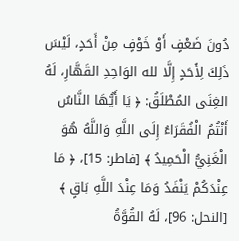دُونَ ضَعْفٍ أَوْ خَوْفٍ مِنْ أَحَدٍ، لَيْسَ ذَلِكَ لِأَحَدٍ إِلَّا لله الوَاحِدِ القَهَّارِ، لَهُ الغِنَى المُطْلَقُ: ﴿ يَا أَيُّهَا النَّاسُ أَنْتُمُ الْفُقَرَاءُ إِلَى اللَّهِ وَاللَّهُ هُوَ الْغَنِيُّ الْحَمِيدُ ﴾ [فاطر: 15]، ﴿ مَا عِنْدَكُمْ يَنْفَدُ وَمَا عِنْدَ اللَّهِ بَاقٍ ﴾ [النحل: 96]، لَهُ القُوَّةُ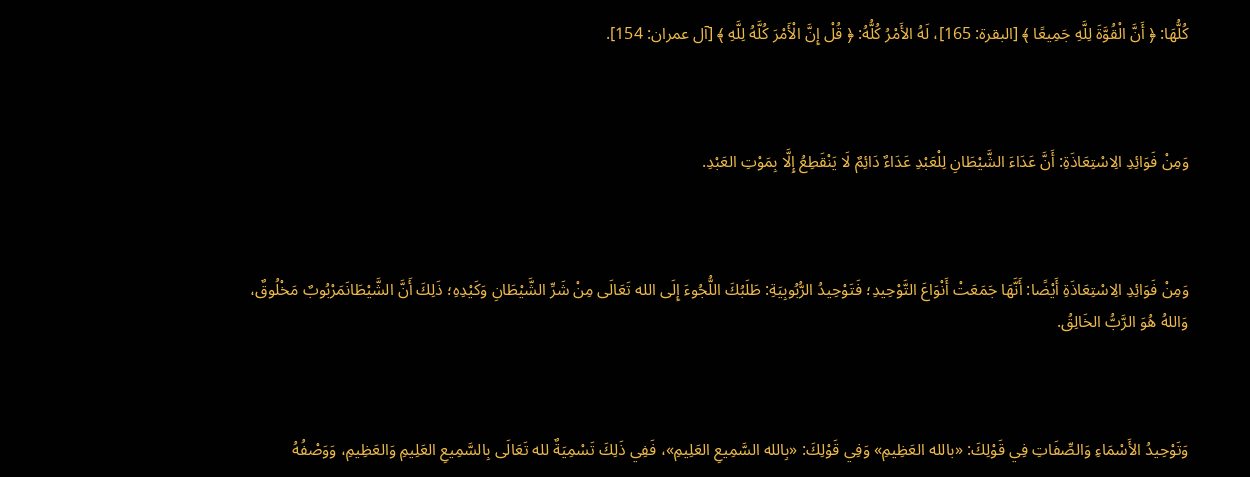كُلُّهَا: ﴿ أَنَّ الْقُوَّةَ لِلَّهِ جَمِيعًا ﴾ [البقرة: 165]، لَهُ الأَمْرُ كُلُّهُ: ﴿ قُلْ إِنَّ الْأَمْرَ كُلَّهُ لِلَّهِ ﴾ [آل عمران: 154].



وَمِنْ فَوَائِدِ الِاسْتِعَاذَةِ: أَنَّ عَدَاءَ الشَّيْطَانِ لِلْعَبْدِ عَدَاءٌ دَائِمٌ لَا يَنْقَطِعُ إِلَّا بِمَوْتِ العَبْدِ.



وَمِنْ فَوَائِدِ الِاسْتِعَاذَةِ أَيْضًا: أَنَّهَا جَمَعَتْ أَنْوَاعَ التَّوْحِيدِ؛ فَتَوْحِيدُ الرُّبُوبِيَةِ: طَلَبُكَ اللُّجُوءَ إِلَى الله تَعَالَى مِنْ شَرِّ الشَّيْطَانِ وَكَيْدِهِ؛ ذَلِكَ أَنَّ الشَّيْطَانَمَرْبُوبٌ مَخْلُوقٌ، وَاللهُ هُوَ الرَّبُّ الخَالِقُ.



وَتَوْحِيدُ الأَسْمَاءِ وَالصِّفَاتِ فِي قَوْلِكَ: «بالله العَظِيمِ» وَفِي قَوْلِكَ: «بِالله السَّمِيعِ العَلِيمِ»، فَفِي ذَلِكَ تَسْمِيَةٌ لله تَعَالَى بِالسَّمِيعِ العَلِيمِ وَالعَظِيمِ، وَوَصْفُهُ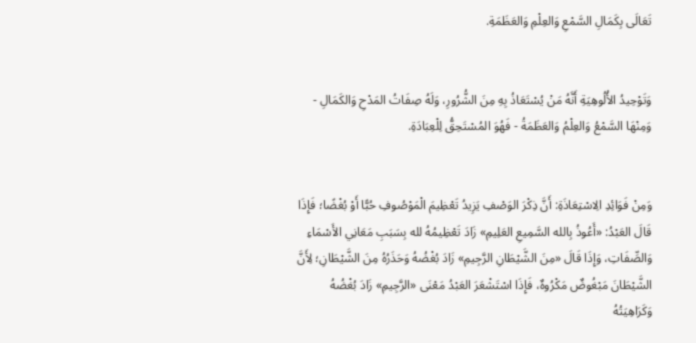تَعَالَى بِكَمَالِ السَّمْعِ وَالعِلْمِ وَالعَظَمَةِ.


وَتَوْحِيدُ الأُلُوهِيَةِ أَنَّهُ مَنْ يُسْتَعَاذُ بِهِ مِنَ الشُّرُورِ، وَلَهُ صِفَاتُ المَدْحِ وَالكَمَالِ - وَمِنْهَا السَّمْعُ وَالعِلْمُ وَالعَظَمَةُ - فَهُوَ المُسْتَحِقُّ لِلْعِبَادَةِ.


وَمِنْ فَوَائِدِ الِاسْتِعَاذَةِ: أَنَّ ذِكْرَ الوَصْفِ يَزِيدُ تَعْظِيمَ الْمَوْصُوفِ حُبًّا أَوْ بُغْضًا؛ فَإِذَا قَالَ العَبْدُ: «أَعُوذُ بِالله السَّمِيعِ العَلِيمِ» زَادَ تَعْظِيمُهُ لله بِسَبَبِ مَعَانِي الأَسْمَاءِ وَالصِّفَاتِ، وَإِذَا قَالَ «مِنَ الشَّيْطَانِ الرَّجِيمِ» زَادَ بُغْضُهُ وَحَذَرُهُ مِنَ الشَّيْطَانِ؛ لِأَنَّ الشَّيْطَانَ مَبْغُوضٌ مَكْرُوهٌ، فَإِذَا اسْتَشْعَرَ العَبْدُ مَعْنَى «الرَّجِيمِ» زَادَ بُغْضُهُ وَكَرَاهِيَتُهُ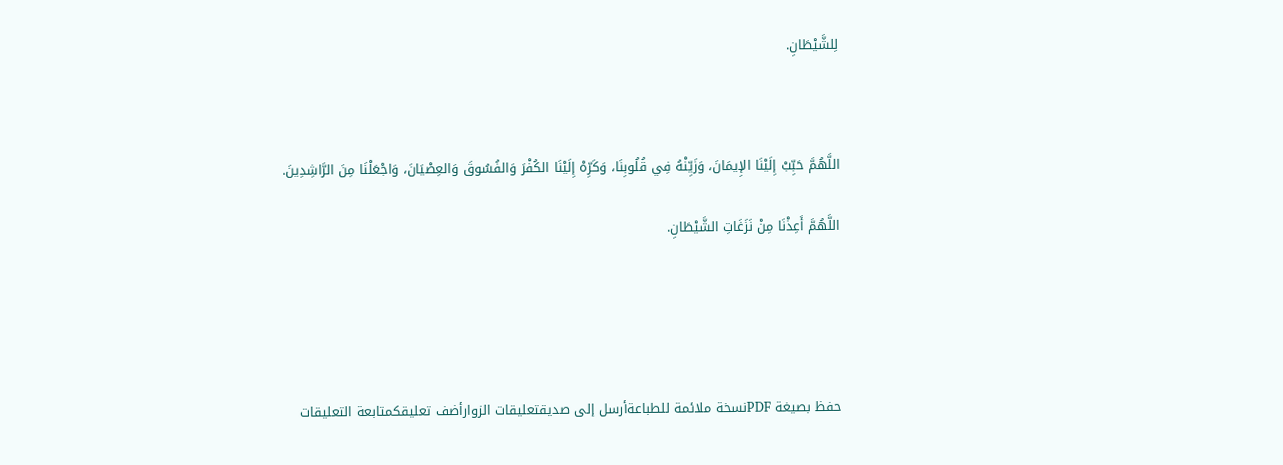لِلشَّيْطَانِ.



اللَّهُمَّ حَبِّبْ إِلَيْنَا الإِيمَانَ، وَزَيِّنْهُ فِي قُلُوبِنَا، وَكَرِّهْ إِلَيْنَا الكُفْرَ وَالفُسُوقَ وَالعِصْيَانَ، وَاجْعَلْنَا مِنَ الرَّاشِدِينَ.

اللَّهُمَّ أَعِذْنَا مِنْ نَزَغَاتِ الشَّيْطَانِ.





حفظ بصيغة PDFنسخة ملائمة للطباعةأرسل إلى صديقتعليقات الزوارأضف تعليقكمتابعة التعليقات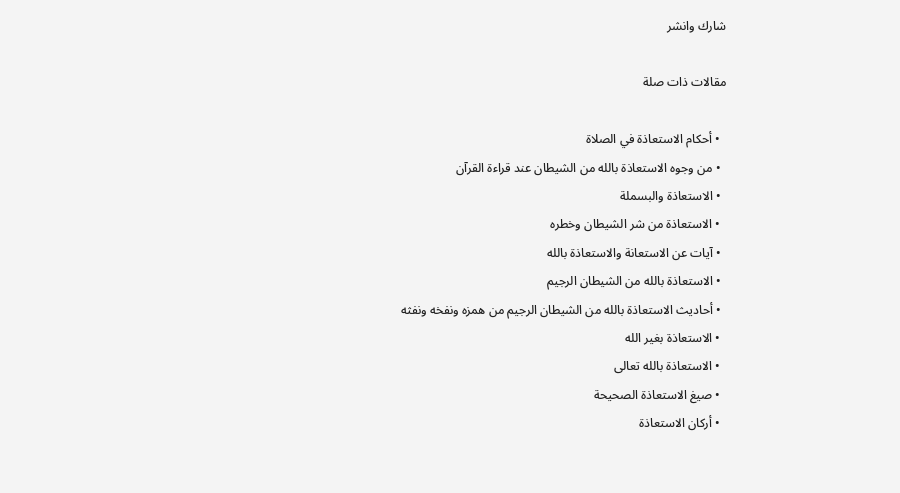شارك وانشر

مقالات ذات صلة

  • أحكام الاستعاذة في الصلاة
  • من وجوه الاستعاذة بالله من الشيطان عند قراءة القرآن
  • الاستعاذة والبسملة
  • الاستعاذة من شر الشيطان وخطره
  • آيات عن الاستعانة والاستعاذة بالله
  • الاستعاذة بالله من الشيطان الرجيم
  • أحاديث الاستعاذة بالله من الشيطان الرجيم من همزه ونفخه ونفثه
  • الاستعاذة بغير الله
  • الاستعاذة بالله تعالى
  • صيغ الاستعاذة الصحيحة
  • أركان الاستعاذة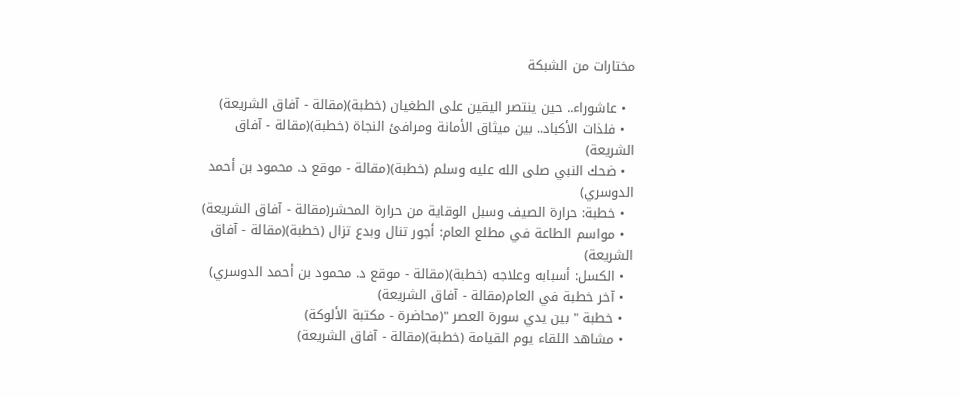مختارات من الشبكة

  • عاشوراء.. حين ينتصر اليقين على الطغيان (خطبة)(مقالة - آفاق الشريعة)
  • فلذات الأكباد.. بين ميثاق الأمانة ومرافئ النجاة (خطبة)(مقالة - آفاق الشريعة)
  • ضحك النبي صلى الله عليه وسلم (خطبة)(مقالة - موقع د. محمود بن أحمد الدوسري)
  • خطبة: حرارة الصيف وسبل الوقاية من حرارة المحشر(مقالة - آفاق الشريعة)
  • مواسم الطاعة في مطلع العام: أجور تنال وبدع تزال (خطبة)(مقالة - آفاق الشريعة)
  • الكسل: أسبابه وعلاجه (خطبة)(مقالة - موقع د. محمود بن أحمد الدوسري)
  • آخر خطبة في العام(مقالة - آفاق الشريعة)
  • خطبة " بين يدي سورة العصر "(محاضرة - مكتبة الألوكة)
  • مشاهد اللقاء يوم القيامة (خطبة)(مقالة - آفاق الشريعة)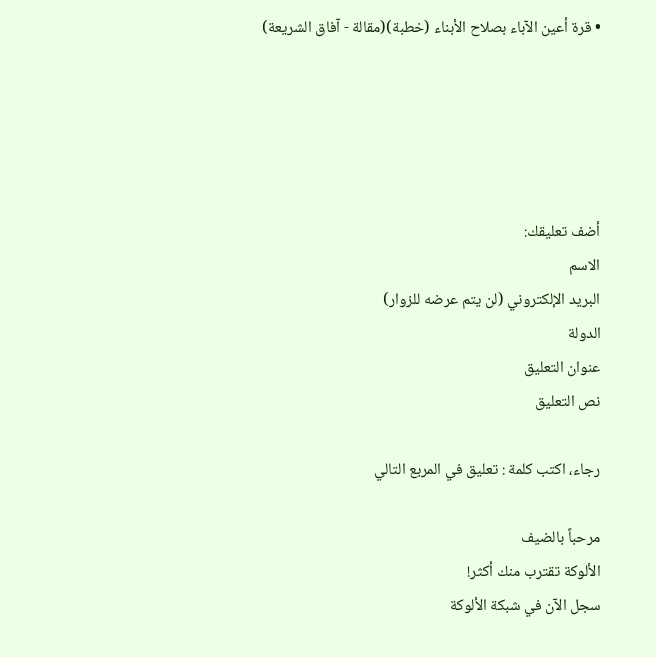• قرة أعين الآباء بصلاح الأبناء (خطبة)(مقالة - آفاق الشريعة)





أضف تعليقك:
الاسم
البريد الإلكتروني (لن يتم عرضه للزوار)
الدولة
عنوان التعليق
نص التعليق

رجاء، اكتب كلمة : تعليق في المربع التالي

مرحباً بالضيف
الألوكة تقترب منك أكثر!
سجل الآن في شبكة الألوكة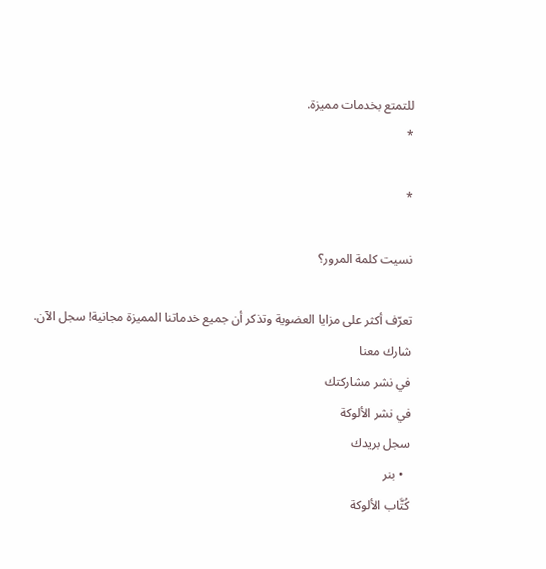للتمتع بخدمات مميزة.
*

*

نسيت كلمة المرور؟

تعرّف أكثر على مزايا العضوية وتذكر أن جميع خدماتنا المميزة مجانية! سجل الآن.
شارك معنا
في نشر مشاركتك
في نشر الألوكة
سجل بريدك
  • بنر
كُتَّاب الألوكة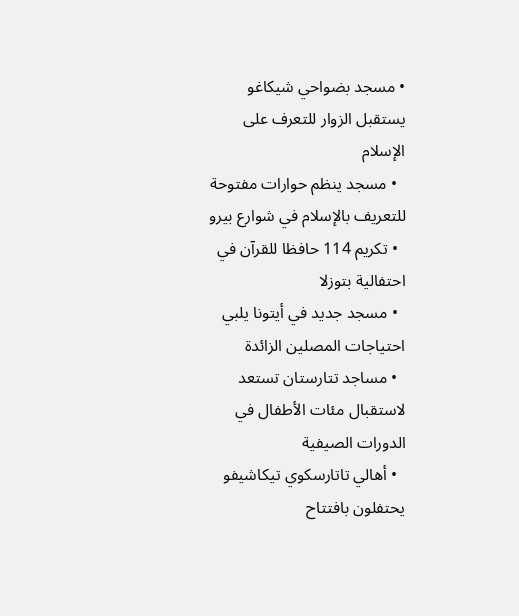• مسجد بضواحي شيكاغو يستقبل الزوار للتعرف على الإسلام
  • مسجد ينظم حوارات مفتوحة للتعريف بالإسلام في شوارع بيرو
  • تكريم 114 حافظا للقرآن في احتفالية بتوزلا
  • مسجد جديد في أيتونا يلبي احتياجات المصلين الزائدة
  • مساجد تتارستان تستعد لاستقبال مئات الأطفال في الدورات الصيفية
  • أهالي تاتارسكوي تيكاشيفو يحتفلون بافتتاح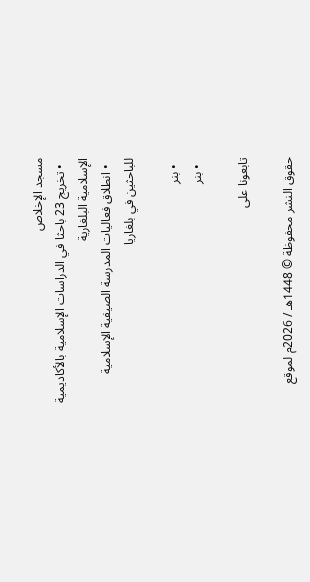مسجد الإخلاص
  • تخريج 23 باحثا في الدراسات الإسلامية بالأكاديمية الإسلامية البلغارية
  • انطلاق فعاليات المدرسة الصيفية الإسلامية للباحثين في بلغاريا

  • بنر
  • بنر

تابعونا على

حقوق النشر محفوظة © 1448هـ / 2026م لموقع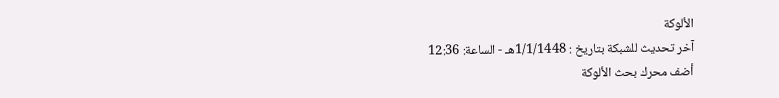الألوكة
آخر تحديث للشبكة بتاريخ : 1/1/1448هـ - الساعة: 12:36
أضف محرك بحث الألوكة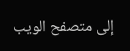إلى متصفح الويب